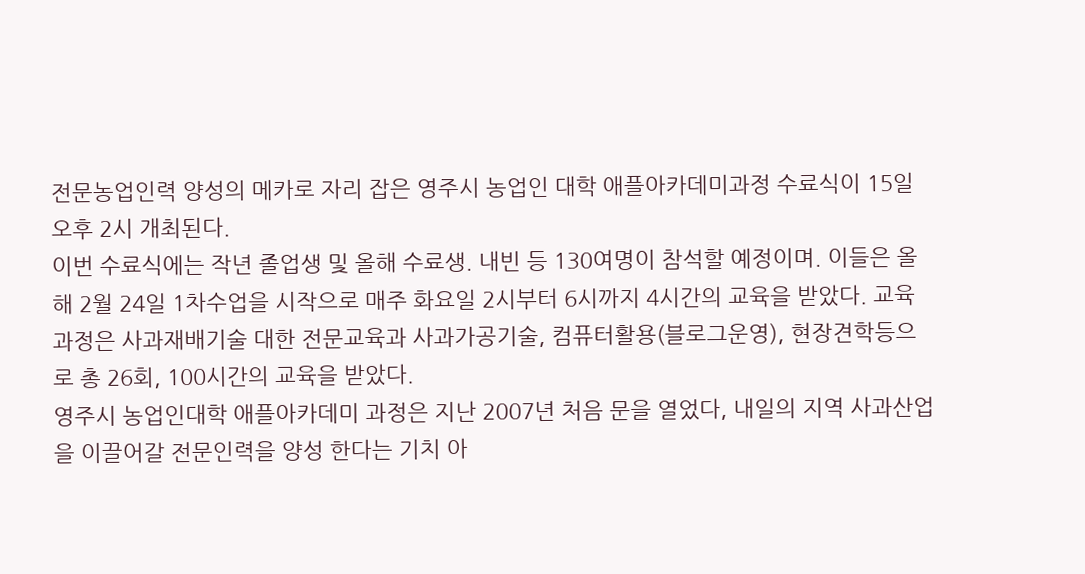전문농업인력 양성의 메카로 자리 잡은 영주시 농업인 대학 애플아카데미과정 수료식이 15일 오후 2시 개최된다.
이번 수료식에는 작년 졸업생 및 올해 수료생. 내빈 등 130여명이 참석할 예정이며. 이들은 올해 2월 24일 1차수업을 시작으로 매주 화요일 2시부터 6시까지 4시간의 교육을 받았다. 교육과정은 사과재배기술 대한 전문교육과 사과가공기술, 컴퓨터활용(블로그운영), 현장견학등으로 총 26회, 100시간의 교육을 받았다.
영주시 농업인대학 애플아카데미 과정은 지난 2007년 처음 문을 열었다, 내일의 지역 사과산업을 이끌어갈 전문인력을 양성 한다는 기치 아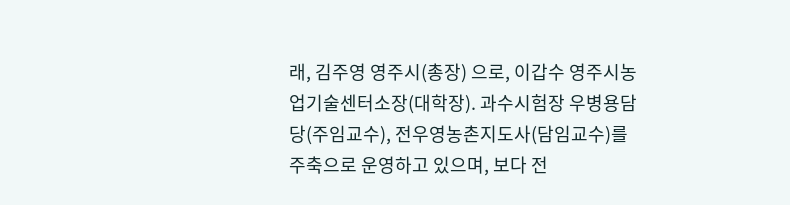래, 김주영 영주시(총장) 으로, 이갑수 영주시농업기술센터소장(대학장). 과수시험장 우병용담당(주임교수), 전우영농촌지도사(담임교수)를 주축으로 운영하고 있으며, 보다 전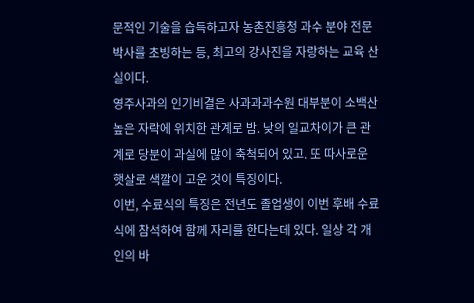문적인 기술을 습득하고자 농촌진흥청 과수 분야 전문박사를 초빙하는 등, 최고의 강사진을 자랑하는 교육 산실이다.
영주사과의 인기비결은 사과과과수원 대부분이 소백산 높은 자락에 위치한 관계로 밤. 낮의 일교차이가 큰 관계로 당분이 과실에 많이 축척되어 있고. 또 따사로운 햇살로 색깔이 고운 것이 특징이다.
이번, 수료식의 특징은 전년도 졸업생이 이번 후배 수료식에 참석하여 함께 자리를 한다는데 있다. 일상 각 개인의 바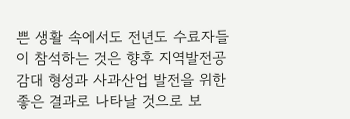쁜 생활 속에서도 전년도 수료자들이 참석하는 것은 향후 지역발전공감대 형성과 사과산업 발전을 위한 좋은 결과로 나타날 것으로 보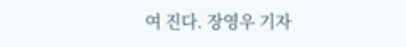여 진다. 장영우 기자